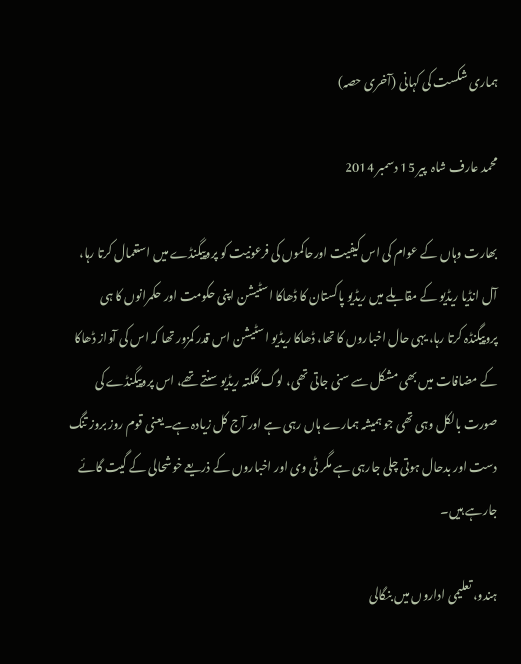ہماری شکست کی کہانی (آخری حصہ)

محمد عارف شاہ  پير 15 دسمبر 2014

بھارت وہاں کے عوام کی اس کیفیت اورحاکموں کی فرعونیت کو پروپیگنڈے میں استعمال کرتا رہا، آل انڈیا ریڈیو کے مقابلے میں ریڈیو پاکستان کا ڈھاکا اسٹیشن اپنی حکومت اور حکمرانوں کا ہی پروپیگنڈہ کرتا رہا، یہی حال اخباروں کا تھا، ڈھاکا ریڈیو اسٹیشن اس قدر کمزور تھا کہ اس کی آواز ڈھاکا کے مضافات میں بھی مشکل سے سنی جاتی تھی، لوگ کلکتہ ریڈیو سنتے تھے، اس پروپیگنڈے کی صورت بالکل وہی تھی جو ہمیشہ ہمارے ہاں رہی ہے اور آج کل زیادہ ہے۔یعنی قوم روز بروز تنگ دست اور بدحال ہوتی چلی جارہی ہے مگر ٹی وی اور اخباروں کے ذریعے خوشحالی کے گیت گائے جارہے ہیں۔

ہندو، تعلیمی اداروں میں بنگالی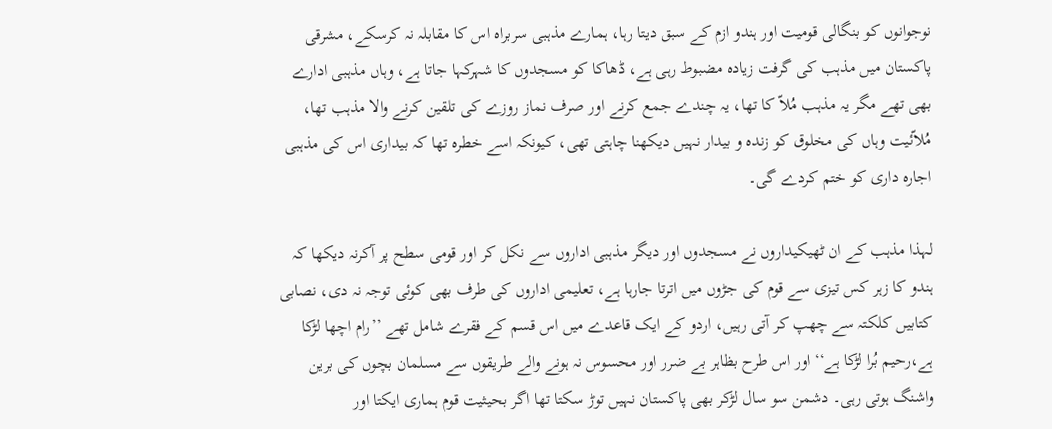نوجوانوں کو بنگالی قومیت اور ہندو ازم کے سبق دیتا رہا، ہمارے مذہبی سربراہ اس کا مقابلہ نہ کرسکے، مشرقی پاکستان میں مذہب کی گرفت زیادہ مضبوط رہی ہے، ڈھاکا کو مسجدوں کا شہرکہا جاتا ہے، وہاں مذہبی ادارے بھی تھے مگر یہ مذہب مُلاّ کا تھا، یہ چندے جمع کرنے اور صرف نماز روزے کی تلقین کرنے والا مذہب تھا، مُلاّئیت وہاں کی مخلوق کو زندہ و بیدار نہیں دیکھنا چاہتی تھی، کیونکہ اسے خطرہ تھا کہ بیداری اس کی مذہبی اجارہ داری کو ختم کردے گی۔

لہذا مذہب کے ان ٹھیکیداروں نے مسجدوں اور دیگر مذہبی اداروں سے نکل کر اور قومی سطح پر آکرنہ دیکھا کہ ہندو کا زہر کس تیزی سے قوم کی جڑوں میں اترتا جارہا ہے، تعلیمی اداروں کی طرف بھی کوئی توجہ نہ دی، نصابی کتابیں کلکتہ سے چھپ کر آتی رہیں، اردو کے ایک قاعدے میں اس قسم کے فقرے شامل تھے ’’رام اچھا لڑکا ہے،رحیم بُرا لڑکا ہے‘‘اور اس طرح بظاہر بے ضرر اور محسوس نہ ہونے والے طریقوں سے مسلمان بچوں کی برین واشنگ ہوتی رہی۔ دشمن سو سال لڑکر بھی پاکستان نہیں توڑ سکتا تھا اگر بحیثیت قوم ہماری ایکتا اور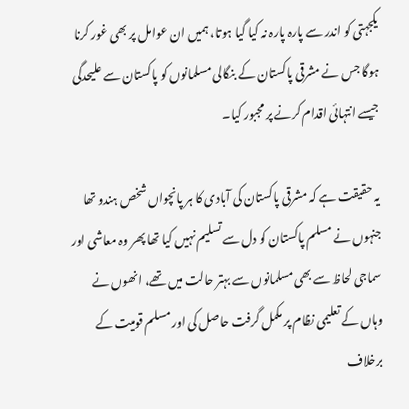یکجہتی کو اندر سے پارہ پارہ نہ کیا گیا ہوتا، ہمیں ان عوامل پر بھی غور کرنا ہوگا جس نے مشرقی پاکستان کے بنگالی مسلمانوں کو پاکستان سے علیحدگی جیسے انتہائی اقدام کرنے پر مجبور کیا۔

یہ حقیقت ہے کہ مشرقی پاکستان کی آبادی کا ہر پانچواں شخص ہندو تھا جنہوں نے مسلم پاکستان کو دل سے تسلیم نہیں کیا تھا پھر وہ معاشی اور سماجی لحاظ سے بھی مسلمانوں سے بہتر حالت میں تھے، انھوں نے وہاں کے تعلیمی نظام پر مکمل گرفت حاصل کی اور مسلم قومیت کے برخلاف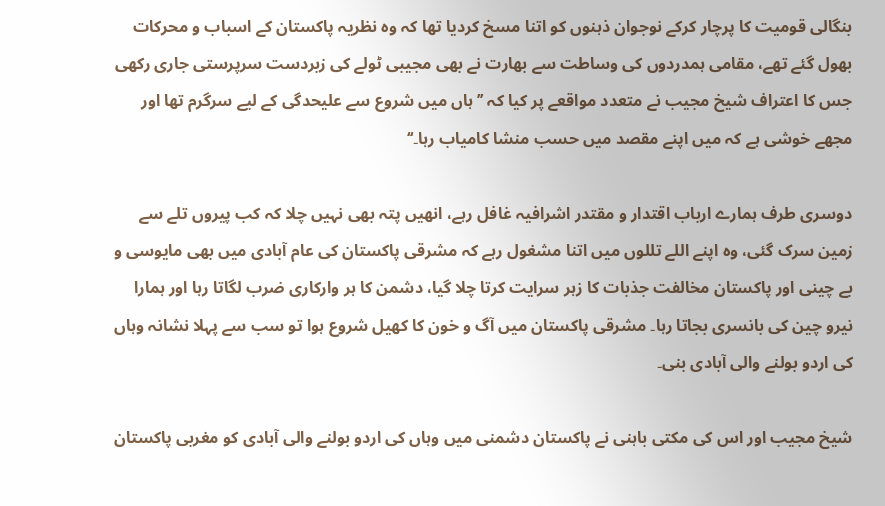بنگالی قومیت کا پرچار کرکے نوجوان ذہنوں کو اتنا مسخ کردیا تھا کہ وہ نظریہ پاکستان کے اسباب و محرکات بھول گئے تھے، مقامی ہمدردوں کی وساطت سے بھارت نے بھی مجیبی ٹولے کی زبردست سرپرستی جاری رکھی جس کا اعتراف شیخ مجیب نے متعدد مواقعے پر کیا کہ ’’ہاں میں شروع سے علیحدگی کے لیے سرگرم تھا اور مجھے خوشی ہے کہ میں اپنے مقصد میں حسب منشا کامیاب رہا۔‘‘

دوسری طرف ہمارے ارباب اقتدار و مقتدر اشرافیہ غافل رہے، انھیں پتہ بھی نہیں چلا کہ کب پیروں تلے سے زمین سرک گئی، وہ اپنے اللے تللوں میں اتنا مشغول رہے کہ مشرقی پاکستان کی عام آبادی میں بھی مایوسی و بے چینی اور پاکستان مخالفت جذبات کا زہر سرایت کرتا چلا گیا، دشمن کا ہر وارکاری ضرب لگاتا رہا اور ہمارا نیرو چین کی بانسری بجاتا رہا۔ مشرقی پاکستان میں آگ و خون کا کھیل شروع ہوا تو سب سے پہلا نشانہ وہاں کی اردو بولنے والی آبادی بنی۔

شیخ مجیب اور اس کی مکتی باہنی نے پاکستان دشمنی میں وہاں کی اردو بولنے والی آبادی کو مغربی پاکستان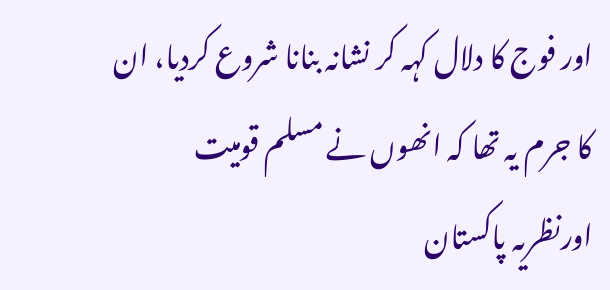اور فوج کا دلال کہہ کر نشانہ بنانا شروع کردیا، ان کا جرم یہ تھا کہ انھوں نے مسلم قومیت اورنظریہ پاکستان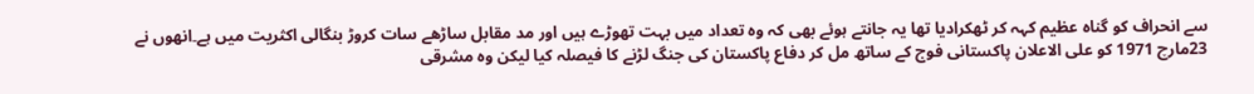سے انحراف کو گناہ عظیم کہہ کر ٹھکرادیا تھا یہ جانتے ہوئے بھی کہ وہ تعداد میں بہت تھوڑے ہیں اور مد مقابل ساڑھے سات کروڑ بنگالی اکثریت میں ہے۔انھوں نے 23مارچ 1971 کو علی الاعلان پاکستانی فوج کے ساتھ مل کر دفاع پاکستان کی جنگ لڑنے کا فیصلہ کیا لیکن وہ مشرقی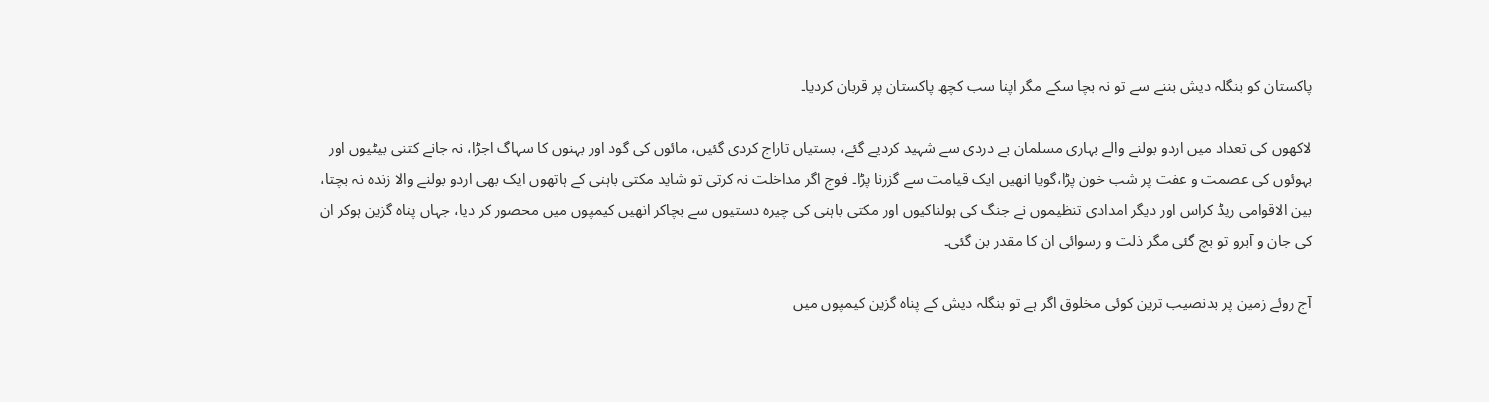پاکستان کو بنگلہ دیش بننے سے تو نہ بچا سکے مگر اپنا سب کچھ پاکستان پر قربان کردیا۔

لاکھوں کی تعداد میں اردو بولنے والے بہاری مسلمان بے دردی سے شہید کردیے گئے، بستیاں تاراج کردی گئیں، مائوں کی گود اور بہنوں کا سہاگ اجڑا، نہ جانے کتنی بیٹیوں اور بہوئوں کی عصمت و عفت پر شب خون پڑا،گویا انھیں ایک قیامت سے گزرنا پڑا۔ فوج اگر مداخلت نہ کرتی تو شاید مکتی باہنی کے ہاتھوں ایک بھی اردو بولنے والا زندہ نہ بچتا، بین الاقوامی ریڈ کراس اور دیگر امدادی تنظیموں نے جنگ کی ہولناکیوں اور مکتی باہنی کی چیرہ دستیوں سے بچاکر انھیں کیمپوں میں محصور کر دیا، جہاں پناہ گزین ہوکر ان کی جان و آبرو تو بچ گئی مگر ذلت و رسوائی ان کا مقدر بن گئی۔

آج روئے زمین پر بدنصیب ترین کوئی مخلوق اگر ہے تو بنگلہ دیش کے پناہ گزین کیمپوں میں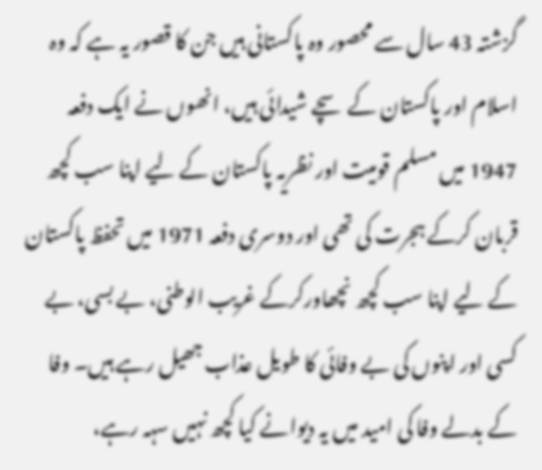گزشتہ 43 سال سے محصور وہ پاکستانی ہیں جن کا قصور یہ ہے کہ وہ اسلام اور پاکستان کے سچے شیدائی ہیں، انھوں نے ایک دفعہ 1947 میں مسلم قومیت اور نظریہ پاکستان کے لیے اپنا سب کچھ قربان کرکے ہجرت کی تھی اور دوسری دفعہ 1971 میں تحفظ پاکستان کے لیے اپنا سب کچھ نچھاورکرکے غریب الوطنی، بے بسی، بے کسی اور اپنوں کی بے وفائی کا طویل عذاب جھیل رہے ہیں۔ وفا کے بدلے وفا کی امید میں یہ دیوانے کیا کچھ نہیں سہہ رہے،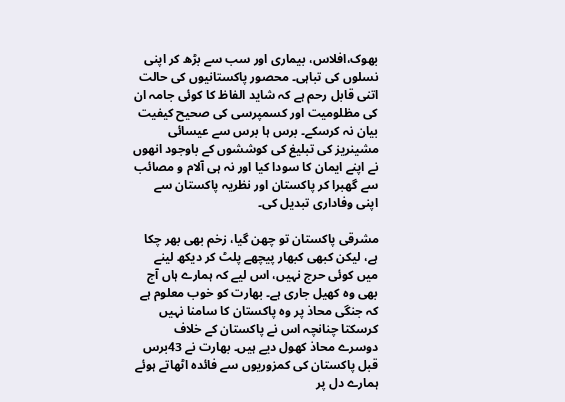بھوک،افلاس، بیماری اور سب سے بڑھ کر اپنی نسلوں کی تباہی۔ محصور پاکستانیوں کی حالت اتنی قابل رحم ہے کہ شاید الفاظ کا کوئی جامہ ان کی مظلومیت اور کسمپرسی کی صحیح کیفیت بیان نہ کرسکے۔ برس ہا برس سے عیسائی مشینریز کی تبلیغ کی کوششوں کے باوجود انھوں نے اپنے ایمان کا سودا کیا اور نہ ہی آلام و مصائب سے گھبرا کر پاکستان اور نظریہ پاکستان سے اپنی وفاداری تبدیل کی۔

مشرقی پاکستان تو چھن گیا، زخم بھی بھر چکا ہے، لیکن کبھی کبھار پیچھے پلٹ کر دیکھ لینے میں کوئی حرج نہیں، اس لیے کہ ہمارے ہاں آج بھی وہ کھیل جاری ہے۔ بھارت کو خوب معلوم ہے کہ جنگی محاذ پر وہ پاکستان کا سامنا نہیں کرسکتا چنانچہ اس نے پاکستان کے خلاف دوسرے محاذ کھول دیے ہیں۔ بھارت نے 43برس قبل پاکستان کی کمزوریوں سے فائدہ اٹھاتے ہوئے ہمارے دل پر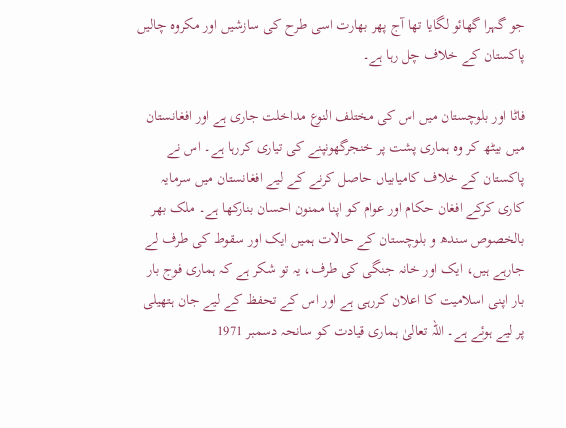جو گہرا گھائو لگایا تھا آج پھر بھارت اسی طرح کی سازشیں اور مکروہ چالیں پاکستان کے خلاف چل رہا ہے۔

فاٹا اور بلوچستان میں اس کی مختلف النوع مداخلت جاری ہے اور افغانستان میں بیٹھ کر وہ ہماری پشت پر خنجرگھونپنے کی تیاری کررہا ہے۔ اس نے پاکستان کے خلاف کامیابیاں حاصل کرنے کے لیے افغانستان میں سرمایہ کاری کرکے افغان حکام اور عوام کو اپنا ممنون احسان بنارکھا ہے۔ ملک بھر بالخصوص سندھ و بلوچستان کے حالات ہمیں ایک اور سقوط کی طرف لے جارہے ہیں، ایک اور خانہ جنگی کی طرف، یہ تو شکر ہے کہ ہماری فوج بار بار اپنی اسلامیت کا اعلان کررہی ہے اور اس کے تحفظ کے لیے جان ہتھیلی پر لیے ہوئے ہے۔ اللہ تعالیٰ ہماری قیادت کو سانحہ دسمبر 1971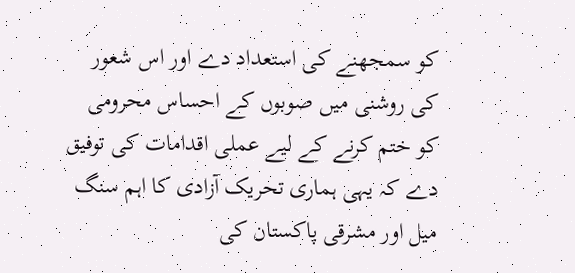کو سمجھنے کی استعداد دے اور اس شعور کی روشنی میں صوبوں کے احساس محرومی کو ختم کرنے کے لیے عملی اقدامات کی توفیق دے کہ یہی ہماری تحریک آزادی کا اہم سنگ میل اور مشرقی پاکستان کی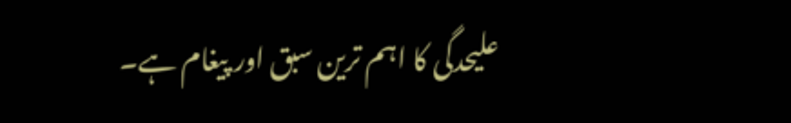علیحدگی کا اہم ترین سبق اور پیغام ہے۔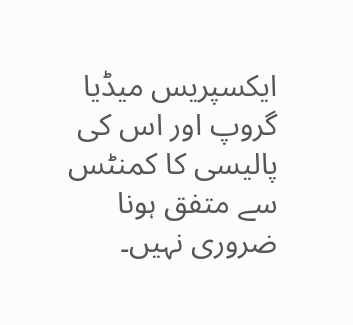ایکسپریس میڈیا گروپ اور اس کی پالیسی کا کمنٹس سے متفق ہونا ضروری نہیں۔